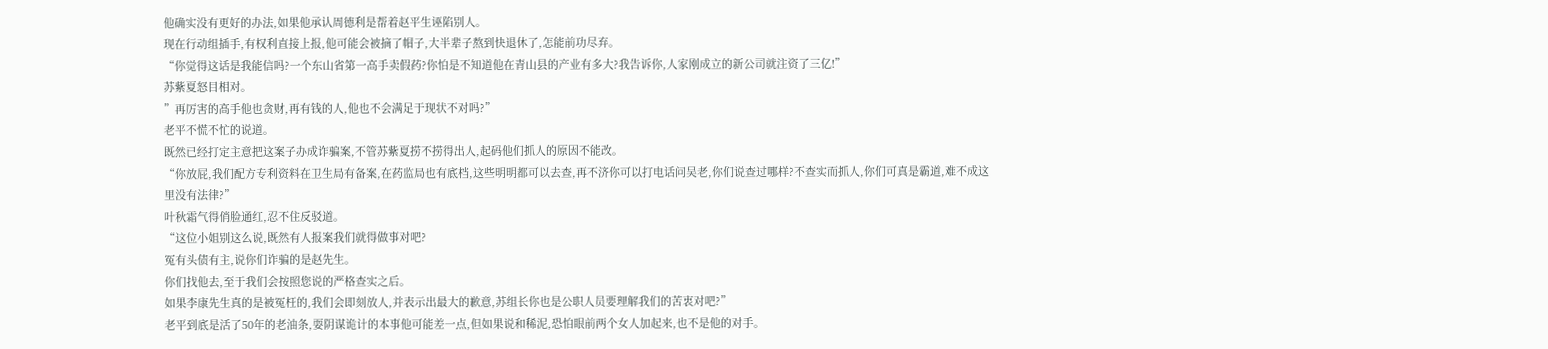他确实没有更好的办法,如果他承认周德利是帮着赵平生诬陷别人。
现在行动组插手,有权利直接上报,他可能会被摘了帽子,大半辈子熬到快退休了,怎能前功尽弃。
“你觉得这话是我能信吗?一个东山省第一高手卖假药?你怕是不知道他在青山县的产业有多大?我告诉你,人家刚成立的新公司就注资了三亿!”
苏紫夏怒目相对。
”再厉害的高手他也贪财,再有钱的人,他也不会满足于现状不对吗?”
老平不慌不忙的说道。
既然已经打定主意把这案子办成诈骗案,不管苏紫夏捞不捞得出人,起码他们抓人的原因不能改。
“你放屁,我们配方专利资料在卫生局有备案,在药监局也有底档,这些明明都可以去查,再不济你可以打电话问吴老,你们说查过哪样?不查实而抓人,你们可真是霸道,难不成这里没有法律?”
叶秋霜气得俏脸通红,忍不住反驳道。
“这位小姐别这么说,既然有人报案我们就得做事对吧?
冤有头债有主,说你们诈骗的是赵先生。
你们找他去,至于我们会按照您说的严格查实之后。
如果李康先生真的是被冤枉的,我们会即刻放人,并表示出最大的歉意,苏组长你也是公职人员要理解我们的苦衷对吧?”
老平到底是活了50年的老油条,耍阴谋诡计的本事他可能差一点,但如果说和稀泥,恐怕眼前两个女人加起来,也不是他的对手。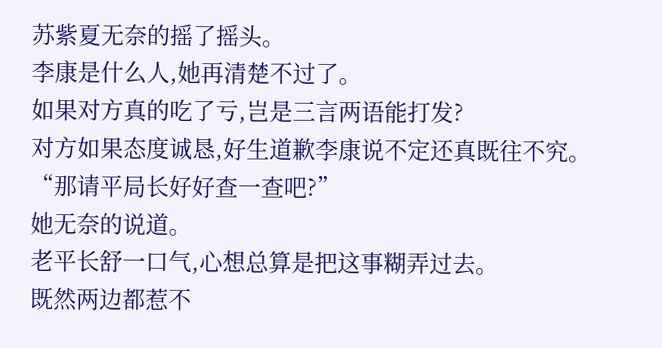苏紫夏无奈的摇了摇头。
李康是什么人,她再清楚不过了。
如果对方真的吃了亏,岂是三言两语能打发?
对方如果态度诚恳,好生道歉李康说不定还真既往不究。
“那请平局长好好查一查吧?”
她无奈的说道。
老平长舒一口气,心想总算是把这事糊弄过去。
既然两边都惹不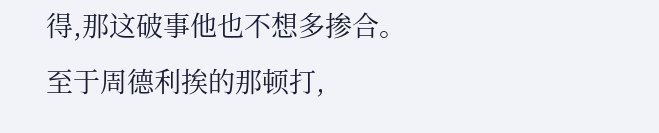得,那这破事他也不想多掺合。
至于周德利挨的那顿打,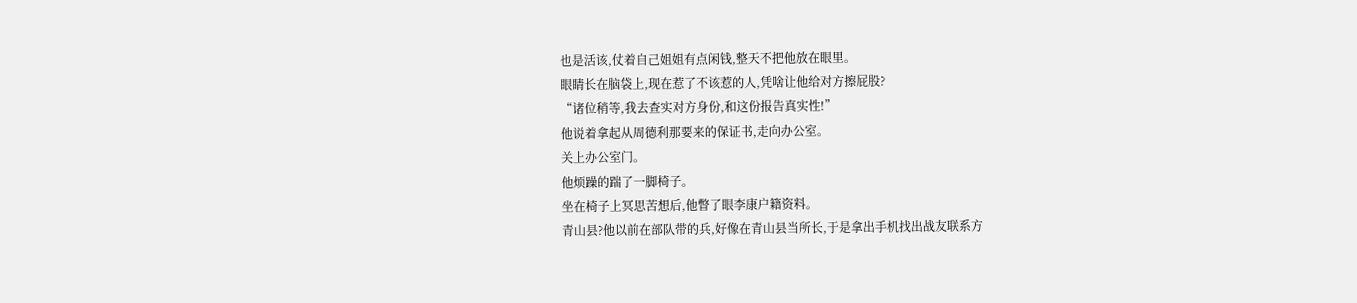也是活该,仗着自己姐姐有点闲钱,整天不把他放在眼里。
眼睛长在脑袋上,现在惹了不该惹的人,凭啥让他给对方擦屁股?
“诸位稍等,我去查实对方身份,和这份报告真实性!”
他说着拿起从周德利那要来的保证书,走向办公室。
关上办公室门。
他烦躁的踹了一脚椅子。
坐在椅子上冥思苦想后,他瞥了眼李康户籍资料。
青山县?他以前在部队带的兵,好像在青山县当所长,于是拿出手机找出战友联系方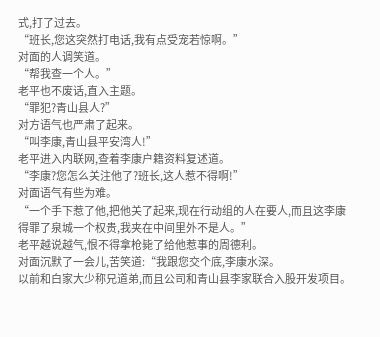式,打了过去。
“班长,您这突然打电话,我有点受宠若惊啊。”
对面的人调笑道。
“帮我查一个人。”
老平也不废话,直入主题。
“罪犯?青山县人?”
对方语气也严肃了起来。
“叫李康,青山县平安湾人!”
老平进入内联网,查着李康户籍资料复述道。
“李康?您怎么关注他了?班长,这人惹不得啊!”
对面语气有些为难。
“一个手下惹了他,把他关了起来,现在行动组的人在要人,而且这李康得罪了泉城一个权贵,我夹在中间里外不是人。”
老平越说越气,恨不得拿枪毙了给他惹事的周德利。
对面沉默了一会儿,苦笑道:“我跟您交个底,李康水深。
以前和白家大少称兄道弟,而且公司和青山县李家联合入股开发项目。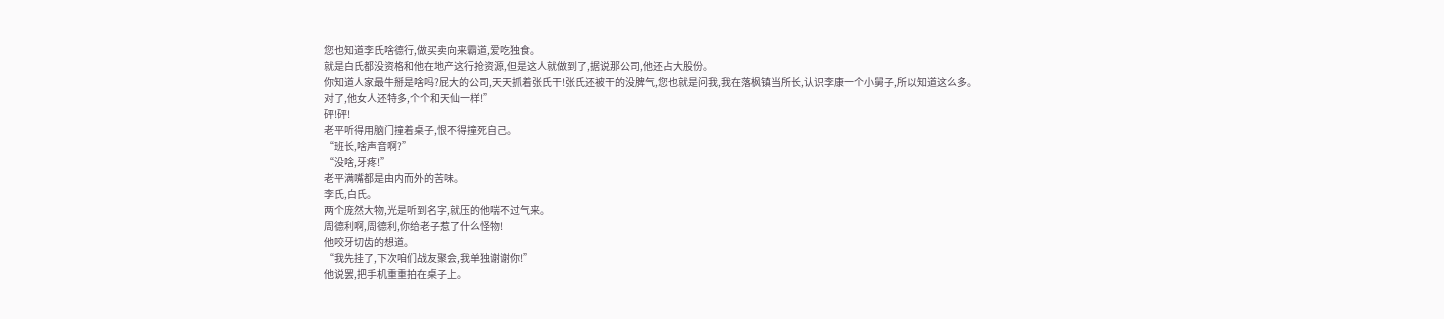您也知道李氏啥德行,做买卖向来霸道,爱吃独食。
就是白氏都没资格和他在地产这行抢资源,但是这人就做到了,据说那公司,他还占大股份。
你知道人家最牛掰是啥吗?屁大的公司,天天抓着张氏干!张氏还被干的没脾气,您也就是问我,我在落枫镇当所长,认识李康一个小舅子,所以知道这么多。
对了,他女人还特多,个个和天仙一样!”
砰!砰!
老平听得用脑门撞着桌子,恨不得撞死自己。
“班长,啥声音啊?”
“没啥,牙疼!”
老平满嘴都是由内而外的苦味。
李氏,白氏。
两个庞然大物,光是听到名字,就压的他喘不过气来。
周德利啊,周德利,你给老子惹了什么怪物!
他咬牙切齿的想道。
“我先挂了,下次咱们战友聚会,我单独谢谢你!”
他说罢,把手机重重拍在桌子上。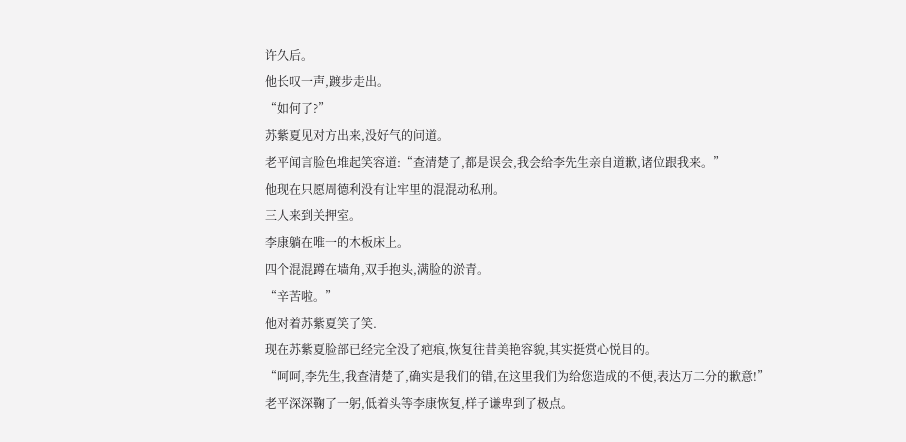许久后。
他长叹一声,踱步走出。
“如何了?”
苏紫夏见对方出来,没好气的问道。
老平闻言脸色堆起笑容道:“查清楚了,都是误会,我会给李先生亲自道歉,诸位跟我来。”
他现在只愿周德利没有让牢里的混混动私刑。
三人来到关押室。
李康躺在唯一的木板床上。
四个混混蹲在墙角,双手抱头,满脸的淤青。
“辛苦啦。”
他对着苏紫夏笑了笑.
现在苏紫夏脸部已经完全没了疤痕,恢复往昔美艳容貌,其实挺赏心悦目的。
“呵呵,李先生,我查清楚了,确实是我们的错,在这里我们为给您造成的不便,表达万二分的歉意!”
老平深深鞠了一躬,低着头等李康恢复,样子谦卑到了极点。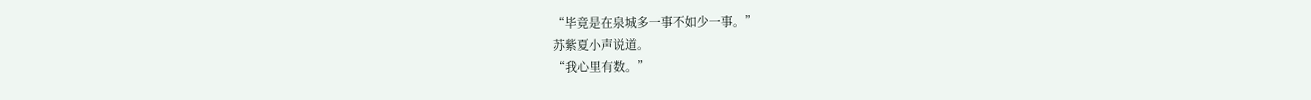“毕竟是在泉城多一事不如少一事。”
苏紫夏小声说道。
“我心里有数。”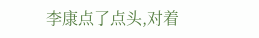李康点了点头,对着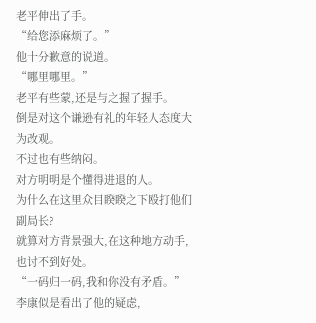老平伸出了手。
“给您添麻烦了。”
他十分歉意的说道。
“哪里哪里。”
老平有些蒙,还是与之握了握手。
倒是对这个谦逊有礼的年轻人态度大为改观。
不过也有些纳闷。
对方明明是个懂得进退的人。
为什么在这里众目睽睽之下殴打他们副局长?
就算对方背景强大,在这种地方动手,也讨不到好处。
“一码归一码,我和你没有矛盾。”
李康似是看出了他的疑虑,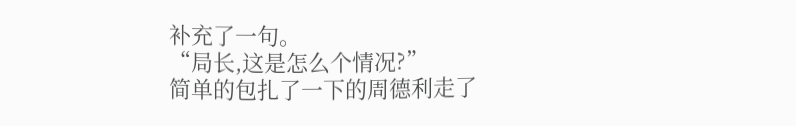补充了一句。
“局长,这是怎么个情况?”
简单的包扎了一下的周德利走了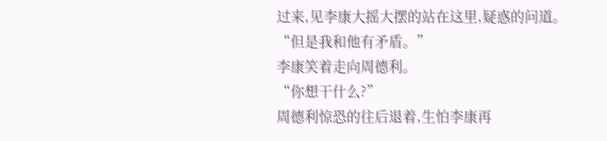过来,见李康大摇大摆的站在这里,疑惑的问道。
“但是我和他有矛盾。”
李康笑着走向周德利。
“你想干什么?”
周德利惊恐的往后退着,生怕李康再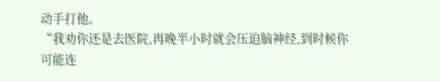动手打他。
“我劝你还是去医院,再晚半小时就会压迫脑神经,到时候你可能连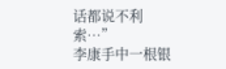话都说不利索…”
李康手中一根银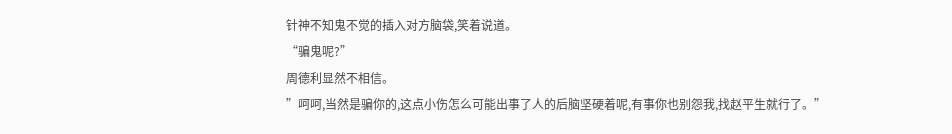针神不知鬼不觉的插入对方脑袋,笑着说道。
“骗鬼呢?”
周德利显然不相信。
”呵呵,当然是骗你的,这点小伤怎么可能出事了人的后脑坚硬着呢,有事你也别怨我,找赵平生就行了。”